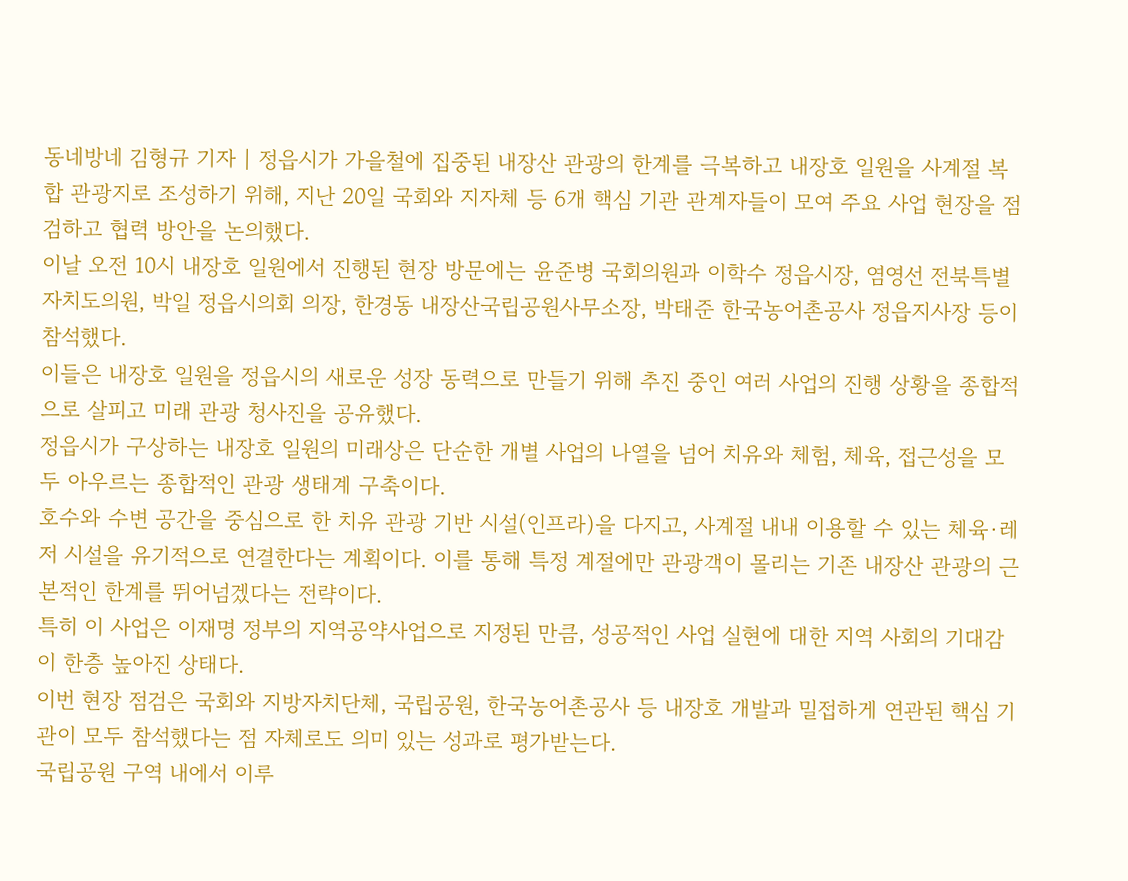동네방네 김형규 기자 | 정읍시가 가을철에 집중된 내장산 관광의 한계를 극복하고 내장호 일원을 사계절 복합 관광지로 조성하기 위해, 지난 20일 국회와 지자체 등 6개 핵심 기관 관계자들이 모여 주요 사업 현장을 점검하고 협력 방안을 논의했다.
이날 오전 10시 내장호 일원에서 진행된 현장 방문에는 윤준병 국회의원과 이학수 정읍시장, 염영선 전북특별자치도의원, 박일 정읍시의회 의장, 한경동 내장산국립공원사무소장, 박태준 한국농어촌공사 정읍지사장 등이 참석했다.
이들은 내장호 일원을 정읍시의 새로운 성장 동력으로 만들기 위해 추진 중인 여러 사업의 진행 상황을 종합적으로 살피고 미래 관광 청사진을 공유했다.
정읍시가 구상하는 내장호 일원의 미래상은 단순한 개별 사업의 나열을 넘어 치유와 체험, 체육, 접근성을 모두 아우르는 종합적인 관광 생태계 구축이다.
호수와 수변 공간을 중심으로 한 치유 관광 기반 시설(인프라)을 다지고, 사계절 내내 이용할 수 있는 체육·레저 시설을 유기적으로 연결한다는 계획이다. 이를 통해 특정 계절에만 관광객이 몰리는 기존 내장산 관광의 근본적인 한계를 뛰어넘겠다는 전략이다.
특히 이 사업은 이재명 정부의 지역공약사업으로 지정된 만큼, 성공적인 사업 실현에 대한 지역 사회의 기대감이 한층 높아진 상태다.
이번 현장 점검은 국회와 지방자치단체, 국립공원, 한국농어촌공사 등 내장호 개발과 밀접하게 연관된 핵심 기관이 모두 참석했다는 점 자체로도 의미 있는 성과로 평가받는다.
국립공원 구역 내에서 이루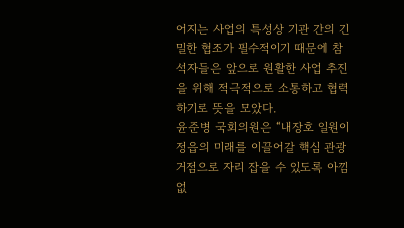어지는 사업의 특성상 기관 간의 긴밀한 협조가 필수적이기 때문에 참석자들은 앞으로 원활한 사업 추진을 위해 적극적으로 소통하고 협력하기로 뜻을 모았다.
윤준병 국회의원은 “내장호 일원이 정읍의 미래를 이끌어갈 핵심 관광 거점으로 자리 잡을 수 있도록 아낌없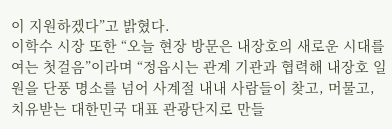이 지원하겠다”고 밝혔다.
이학수 시장 또한 “오늘 현장 방문은 내장호의 새로운 시대를 여는 첫걸음”이라며 “정읍시는 관계 기관과 협력해 내장호 일원을 단풍 명소를 넘어 사계절 내내 사람들이 찾고, 머물고, 치유받는 대한민국 대표 관광단지로 만들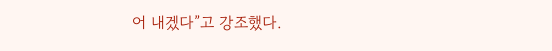어 내겠다”고 강조했다.